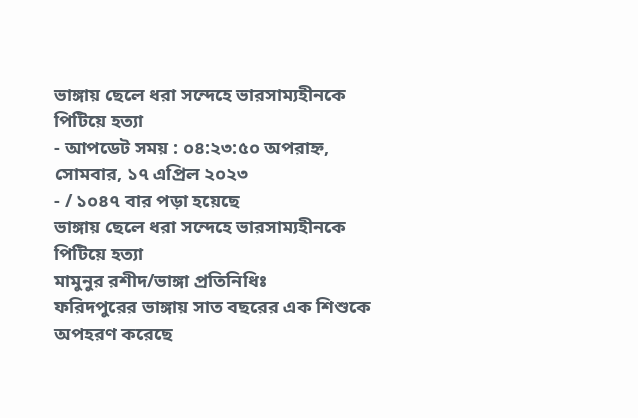ভাঙ্গায় ছেলে ধরা সন্দেহে ভারসাম্যহীনকে পিটিয়ে হত্যা
- আপডেট সময় : ০৪:২৩:৫০ অপরাহ্ন, সোমবার, ১৭ এপ্রিল ২০২৩
- / ১০৪৭ বার পড়া হয়েছে
ভাঙ্গায় ছেলে ধরা সন্দেহে ভারসাম্যহীনকে পিটিয়ে হত্যা
মামুনুর রশীদ/ভাঙ্গা প্রতিনিধিঃ
ফরিদপুরের ভাঙ্গায় সাত বছরের এক শিশুকে অপহরণ করেছে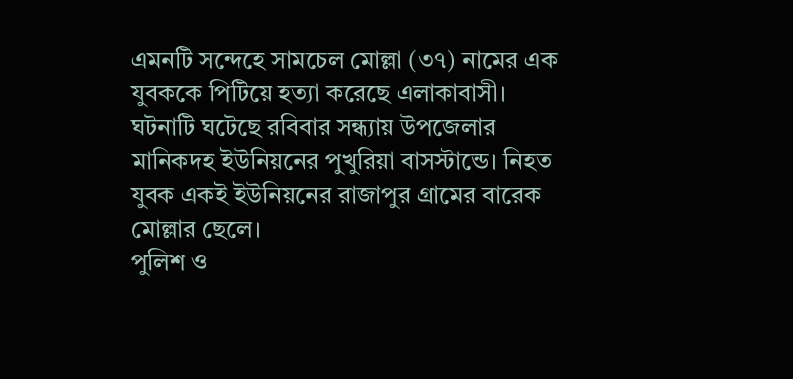এমনটি সন্দেহে সামচেল মোল্লা (৩৭) নামের এক যুবককে পিটিয়ে হত্যা করেছে এলাকাবাসী। ঘটনাটি ঘটেছে রবিবার সন্ধ্যায় উপজেলার মানিকদহ ইউনিয়নের পুখুরিয়া বাসস্টান্ডে। নিহত যুবক একই ইউনিয়নের রাজাপুর গ্রামের বারেক মোল্লার ছেলে।
পুলিশ ও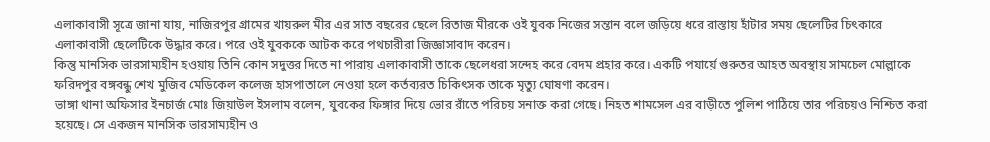এলাকাবাসী সূত্রে জানা যায়, নাজিরপুর গ্রামের খায়রুল মীর এর সাত বছরের ছেলে রিতাজ মীরকে ওই যুবক নিজের সন্তান বলে জড়িয়ে ধরে রাস্তায় হাঁটার সময় ছেলেটির চিৎকারে এলাকাবাসী ছেলেটিকে উদ্ধার করে। পরে ওই যুবককে আটক করে পথচারীরা জিজ্ঞাসাবাদ করেন।
কিন্তু মানসিক ভারসাম্যহীন হওয়ায় তিনি কোন সদুত্তর দিতে না পারায় এলাকাবাসী তাকে ছেলেধরা সন্দেহ করে বেদম প্রহার করে। একটি পযার্য়ে গুরুতর আহত অবস্থায় সামচেল মোল্লাকে ফরিদপুর বঙ্গবন্ধু শেখ মুজিব মেডিকেল কলেজ হাসপাতালে নেওয়া হলে কর্তব্যরত চিকিৎসক তাকে মৃত্যু ঘোষণা করেন।
ভাঙ্গা থানা অফিসার ইনচার্জ মোঃ জিয়াউল ইসলাম বলেন, যুবকের ফিঙ্গার দিয়ে ভোর রাঁতে পরিচয় সনাক্ত করা গেছে। নিহত শামসেল এর বাড়ীতে পুলিশ পাঠিয়ে তার পরিচয়ও নিশ্চিত করা হয়েছে। সে একজন মানসিক ভারসাম্যহীন ও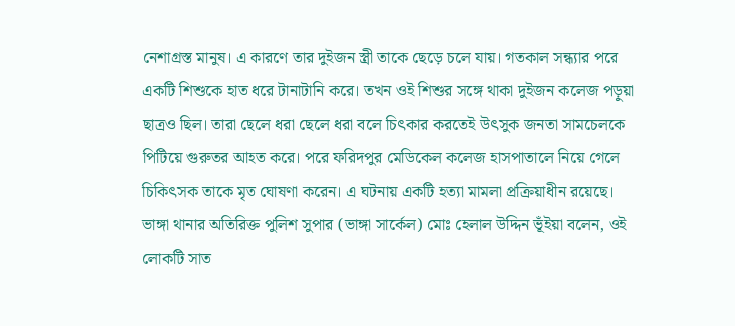নেশাগ্রস্ত মানুষ। এ কারণে তার দুইজন স্ত্রী তাকে ছেড়ে চলে যায়। গতকাল সন্ধ্যার পরে একটি শিশুকে হাত ধরে টানাটানি করে। তখন ওই শিশুর সঙ্গে থাকা দুইজন কলেজ পড়ুয়া ছাত্রও ছিল। তারা ছেলে ধরা ছেলে ধরা বলে চিৎকার করতেই উৎসুক জনতা সামচেলকে পিটিয়ে গুরুতর আহত করে। পরে ফরিদপুর মেডিকেল কলেজ হাসপাতালে নিয়ে গেলে চিকিৎসক তাকে মৃত ঘোষণা করেন। এ ঘটনায় একটি হত্যা মামলা প্রক্রিয়াধীন রয়েছে।
ভাঙ্গা থানার অতিরিক্ত পুলিশ সুপার (ভাঙ্গা সার্কেল) মোঃ হেলাল উদ্দিন ভূঁইয়া বলেন, ওই লোকটি সাত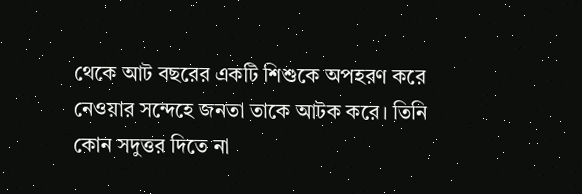থেকে আট বছরের একটি শিশুকে অপহরণ করে নেওয়ার সন্দেহে জনতা তাকে আটক করে। তিনি কোন সদুত্তর দিতে না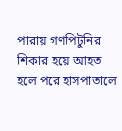পারায় গণপিটুনির শিকার হয়ে আহত হলে পরে হাসপাতালে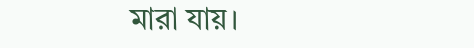মারা যায়।